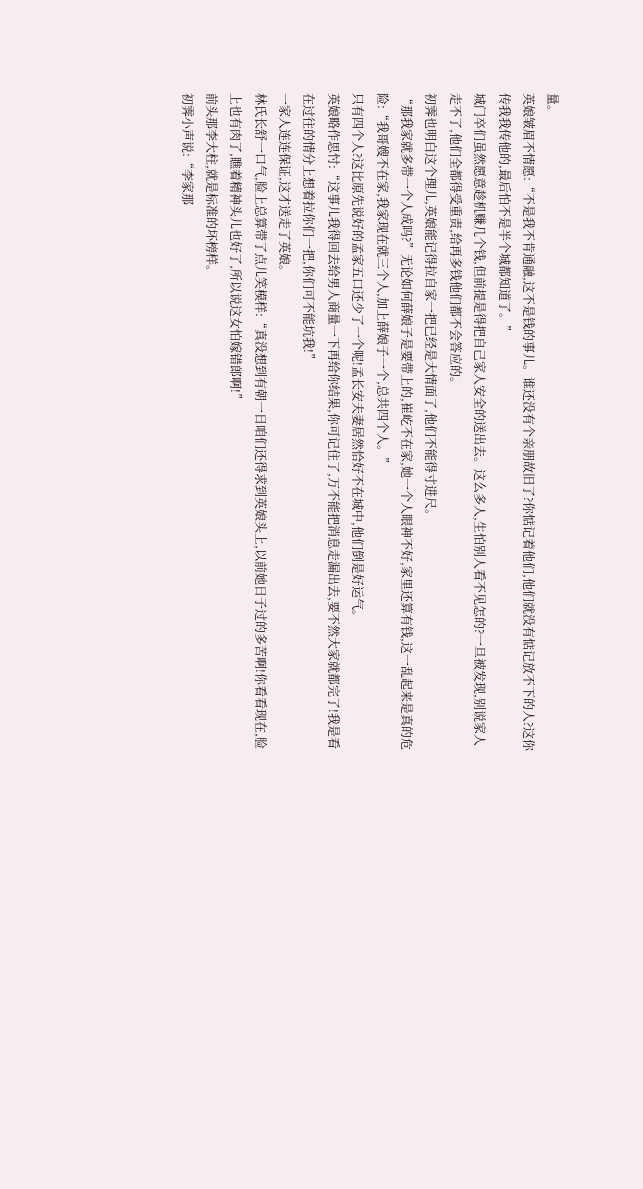量。
英娘皱眉不情愿:“不是我不肯通融,这不是钱的事儿。谁还没有个亲朋故旧了?你惦记着他们,他们就没有惦记放不下的人?这你传我我传他的,最后怕不是半个城都知道了。”
城门卒们虽然愿意趁机赚几个钱,但前提是得把自己家人安全的送出去。这么多人,生怕别人看不见怎的?一旦被发现,别说家人走不了,他们全都得受重责,给再多钱他们都不会答应的。
初霁也明白这个理儿,英娘能记得拉自家一把已经是大情面了,他们不能得寸进尺。
“那我家就多带一个人成吗?”无论如何薛娘子是要带上的,崔屹不在家,她一个人眼神不好,家里还算有钱,这一乱起来是真的危险:“我哥嫂不在家,我家现在就三个人,加上薛娘子一个,总共四个人。”
只有四个人?这比原先说好的孟家五口还少了一个呢!孟长安夫妻居然恰好不在城中,他们倒是好运气。
英娘略作思忖:“这事儿我得回去给男人商量一下再给你结果,你可记住了,万不能把消息走漏出去,要不然大家就都完了!我是看在过往的情分上想着拉你们一把,你们可不能坑我!”
一家人连连保证,这才送走了英娘。
林氏长舒一口气,脸上总算带了点儿笑模样:“真没想到有朝一日咱们还得求到英娘头上,以前她日子过的多苦啊!你看看现在,脸上也有肉了,瞧着精神头儿也好了,所以说这女怕嫁错郎啊!”
前头那李大柱,就是标准的坏榜样。
初霁小声说:“李家那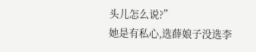头儿怎么说?”
她是有私心,选薛娘子没选李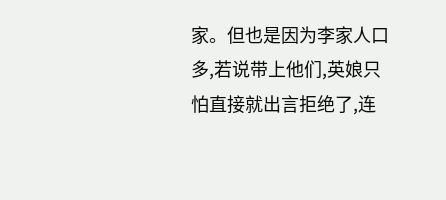家。但也是因为李家人口多,若说带上他们,英娘只怕直接就出言拒绝了,连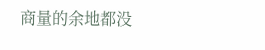商量的余地都没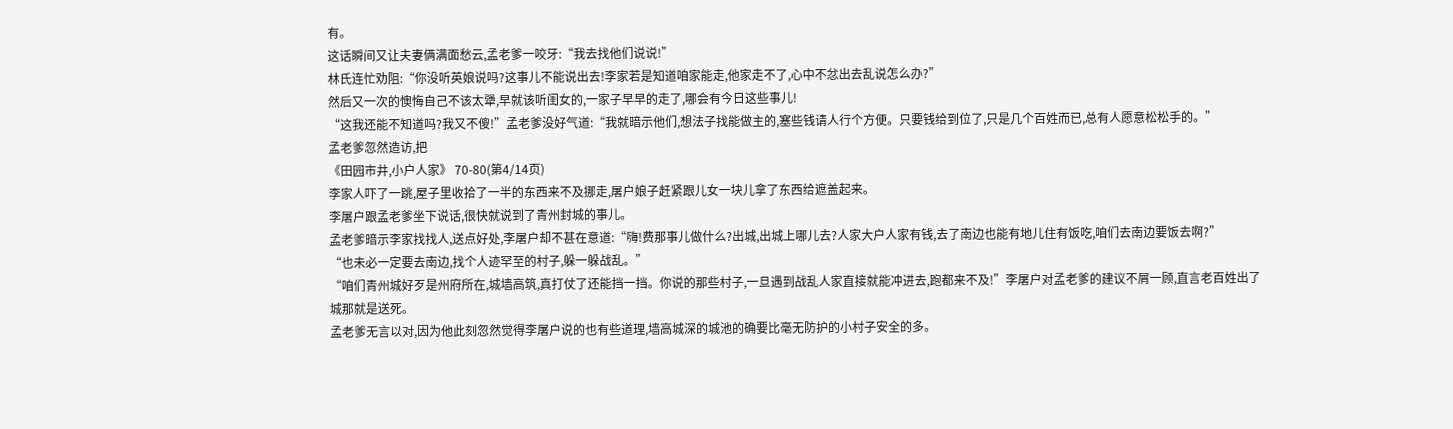有。
这话瞬间又让夫妻俩满面愁云,孟老爹一咬牙:“我去找他们说说!”
林氏连忙劝阻:“你没听英娘说吗?这事儿不能说出去!李家若是知道咱家能走,他家走不了,心中不忿出去乱说怎么办?”
然后又一次的懊悔自己不该太犟,早就该听闺女的,一家子早早的走了,哪会有今日这些事儿!
“这我还能不知道吗?我又不傻!”孟老爹没好气道:“我就暗示他们,想法子找能做主的,塞些钱请人行个方便。只要钱给到位了,只是几个百姓而已,总有人愿意松松手的。”
孟老爹忽然造访,把
《田园市井,小户人家》 70-80(第4/14页)
李家人吓了一跳,屋子里收拾了一半的东西来不及挪走,屠户娘子赶紧跟儿女一块儿拿了东西给遮盖起来。
李屠户跟孟老爹坐下说话,很快就说到了青州封城的事儿。
孟老爹暗示李家找找人,送点好处,李屠户却不甚在意道:“嗨!费那事儿做什么?出城,出城上哪儿去?人家大户人家有钱,去了南边也能有地儿住有饭吃,咱们去南边要饭去啊?”
“也未必一定要去南边,找个人迹罕至的村子,躲一躲战乱。”
“咱们青州城好歹是州府所在,城墙高筑,真打仗了还能挡一挡。你说的那些村子,一旦遇到战乱人家直接就能冲进去,跑都来不及!”李屠户对孟老爹的建议不屑一顾,直言老百姓出了城那就是送死。
孟老爹无言以对,因为他此刻忽然觉得李屠户说的也有些道理,墙高城深的城池的确要比毫无防护的小村子安全的多。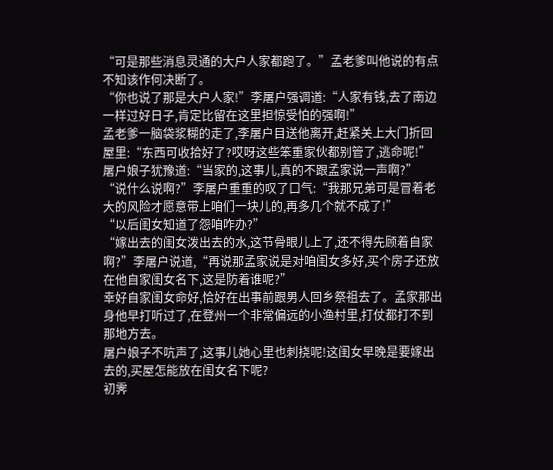“可是那些消息灵通的大户人家都跑了。”孟老爹叫他说的有点不知该作何决断了。
“你也说了那是大户人家!”李屠户强调道:“人家有钱,去了南边一样过好日子,肯定比留在这里担惊受怕的强啊!”
孟老爹一脑袋浆糊的走了,李屠户目送他离开,赶紧关上大门折回屋里:“东西可收拾好了?哎呀这些笨重家伙都别管了,逃命呢!”
屠户娘子犹豫道:“当家的,这事儿,真的不跟孟家说一声啊?”
“说什么说啊?”李屠户重重的叹了口气:“我那兄弟可是冒着老大的风险才愿意带上咱们一块儿的,再多几个就不成了!”
“以后闺女知道了怨咱咋办?”
“嫁出去的闺女泼出去的水,这节骨眼儿上了,还不得先顾着自家啊?”李屠户说道,“再说那孟家说是对咱闺女多好,买个房子还放在他自家闺女名下,这是防着谁呢?”
幸好自家闺女命好,恰好在出事前跟男人回乡祭祖去了。孟家那出身他早打听过了,在登州一个非常偏远的小渔村里,打仗都打不到那地方去。
屠户娘子不吭声了,这事儿她心里也刺挠呢!这闺女早晚是要嫁出去的,买屋怎能放在闺女名下呢?
初霁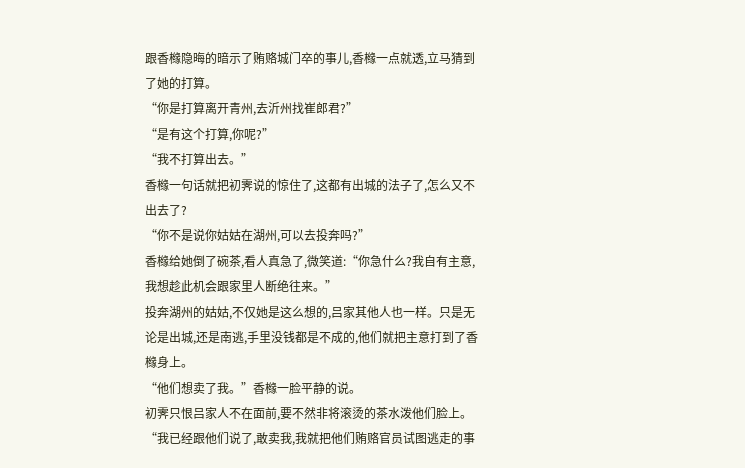跟香橼隐晦的暗示了贿赂城门卒的事儿,香橼一点就透,立马猜到了她的打算。
“你是打算离开青州,去沂州找崔郎君?”
“是有这个打算,你呢?”
“我不打算出去。”
香橼一句话就把初霁说的惊住了,这都有出城的法子了,怎么又不出去了?
“你不是说你姑姑在湖州,可以去投奔吗?”
香橼给她倒了碗茶,看人真急了,微笑道:“你急什么?我自有主意,我想趁此机会跟家里人断绝往来。”
投奔湖州的姑姑,不仅她是这么想的,吕家其他人也一样。只是无论是出城,还是南逃,手里没钱都是不成的,他们就把主意打到了香橼身上。
“他们想卖了我。”香橼一脸平静的说。
初霁只恨吕家人不在面前,要不然非将滚烫的茶水泼他们脸上。
“我已经跟他们说了,敢卖我,我就把他们贿赂官员试图逃走的事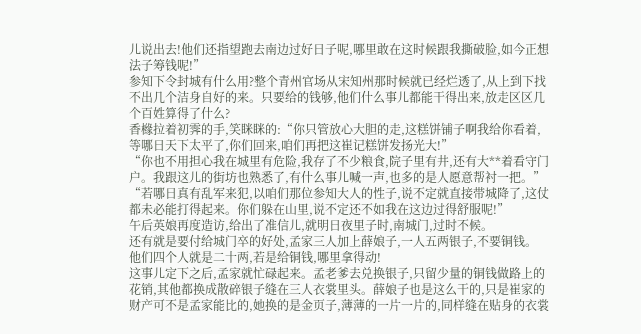儿说出去!他们还指望跑去南边过好日子呢,哪里敢在这时候跟我撕破脸,如今正想法子筹钱呢!”
参知下令封城有什么用?整个青州官场从宋知州那时候就已经烂透了,从上到下找不出几个洁身自好的来。只要给的钱够,他们什么事儿都能干得出来,放走区区几个百姓算得了什么?
香橼拉着初霁的手,笑眯眯的:“你只管放心大胆的走,这糕饼铺子啊我给你看着,等哪日天下太平了,你们回来,咱们再把这崔记糕饼发扬光大!”
“你也不用担心我在城里有危险,我存了不少粮食,院子里有井,还有大**着看守门户。我跟这儿的街坊也熟悉了,有什么事儿喊一声,也多的是人愿意帮衬一把。”
“若哪日真有乱军来犯,以咱们那位参知大人的性子,说不定就直接带城降了,这仗都未必能打得起来。你们躲在山里,说不定还不如我在这边过得舒服呢!”
午后英娘再度造访,给出了准信儿,就明日夜里子时,南城门,过时不候。
还有就是要付给城门卒的好处,孟家三人加上薛娘子,一人五两银子,不要铜钱。
他们四个人就是二十两,若是给铜钱,哪里拿得动!
这事儿定下之后,孟家就忙碌起来。孟老爹去兑换银子,只留少量的铜钱做路上的花销,其他都换成散碎银子缝在三人衣裳里头。薛娘子也是这么干的,只是崔家的财产可不是孟家能比的,她换的是金页子,薄薄的一片一片的,同样缝在贴身的衣裳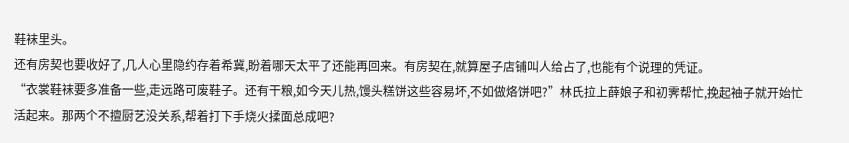鞋袜里头。
还有房契也要收好了,几人心里隐约存着希冀,盼着哪天太平了还能再回来。有房契在,就算屋子店铺叫人给占了,也能有个说理的凭证。
“衣裳鞋袜要多准备一些,走远路可废鞋子。还有干粮,如今天儿热,馒头糕饼这些容易坏,不如做烙饼吧?”林氏拉上薛娘子和初霁帮忙,挽起袖子就开始忙活起来。那两个不擅厨艺没关系,帮着打下手烧火揉面总成吧?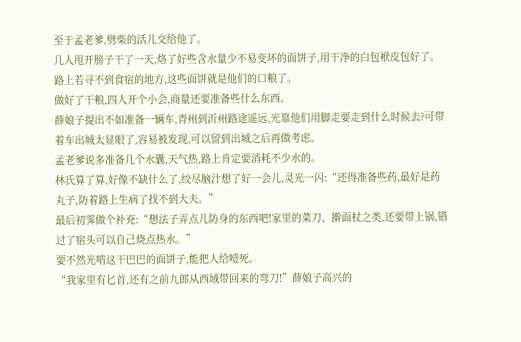至于孟老爹,劈柴的活儿交给他了。
几人甩开膀子干了一天,烙了好些含水量少不易变坏的面饼子,用干净的白包袱皮包好了。路上若寻不到食宿的地方,这些面饼就是他们的口粮了。
做好了干粮,四人开个小会,商量还要准备些什么东西。
薛娘子提出不如准备一辆车,青州到沂州路途遥远,光靠他们用脚走要走到什么时候去?可带着车出城太显眼了,容易被发现,可以留到出城之后再做考虑。
孟老爹说多准备几个水囊,天气热,路上肯定要消耗不少水的。
林氏算了算,好像不缺什么了,绞尽脑汁想了好一会儿,灵光一闪:“还得准备些药,最好是药丸子,防着路上生病了找不到大夫。”
最后初霁做个补充:“想法子弄点儿防身的东西吧!家里的菜刀、擀面杖之类,还要带上锅,错过了宿头可以自己烧点热水。”
要不然光啃这干巴巴的面饼子,能把人给噎死。
“我家里有匕首,还有之前九郎从西域带回来的弯刀!”薛娘子高兴的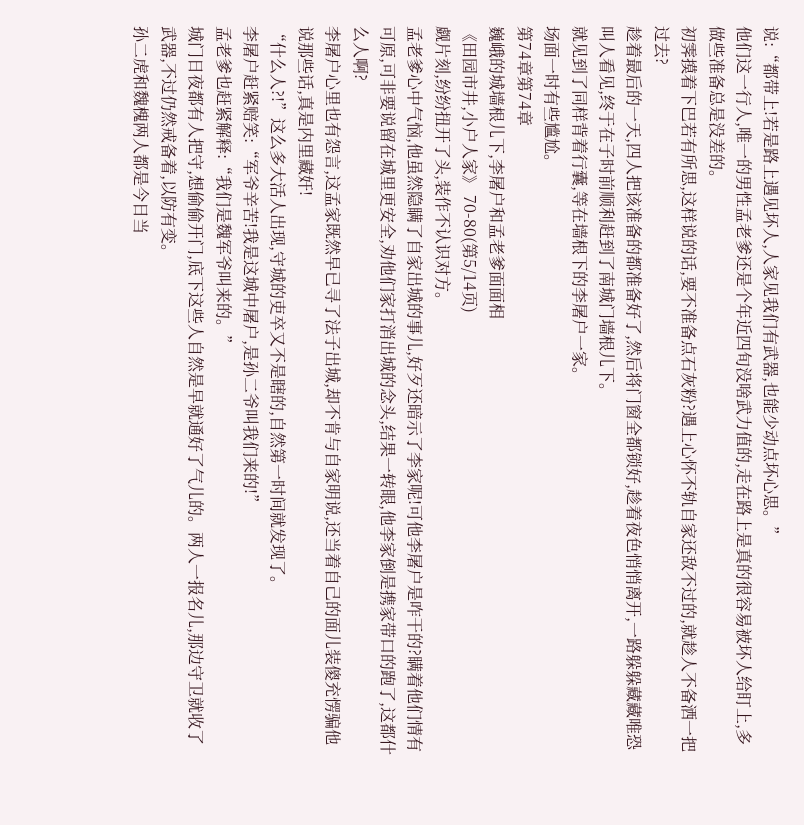说:“都带上!若是路上遇见坏人,人家见我们有武器,也能少动点坏心思。”
他们这一行人,唯一的男性孟老爹还是个年近四旬没啥武力值的,走在路上是真的很容易被坏人给盯上,多做些准备总是没差的。
初霁摸着下巴若有所思,这样说的话,要不准备点石灰粉?遇上心怀不轨自家还敌不过的,就趁人不备洒一把过去?
趁着最后的一天,四人把该准备的都准备好了,然后将门窗全都锁好,趁着夜色悄悄离开,一路躲躲藏藏唯恐叫人看见,终于在子时前顺利赶到了南城门墙根儿下。
就见到了同样背着行囊,等在墙根下的李屠户一家。
场面一时有些尴尬。
第74章第74章
巍峨的城墙根儿下,李屠户和孟老爹面面相
《田园市井,小户人家》 70-80(第5/14页)
觑片刻,纷纷扭开了头,装作不认识对方。
孟老爹心中气恼,他虽然隐瞒了自家出城的事儿,好歹还暗示了李家呢!可他李屠户是咋干的?瞒着他们情有可原,可非要说留在城里更安全,劝他们家打消出城的念头,结果一转眼,他李家倒是携家带口的跑了,这都什么人啊?
李屠户心里也有怨言,这孟家既然早已寻了法子出城,却不肯与自家明说,还当着自己的面儿装傻充愣骗他说那些话,真是内里藏奸!
“什么人?!”这么多大活人出现,守城的吏卒又不是瞎的,自然第一时间就发现了。
李屠户赶紧赔笑:“军爷辛苦!我是这城中屠户,是孙二爷叫我们来的!”
孟老爹也赶紧解释:“我们是魏军爷叫来的。”
城门日夜都有人把守,想偷偷开门,底下这些人自然是早就通好了气儿的。两人一报名儿,那边守卫就收了武器,不过仍然戒备着,以防有变。
孙二虎和魏槐两人都是今日当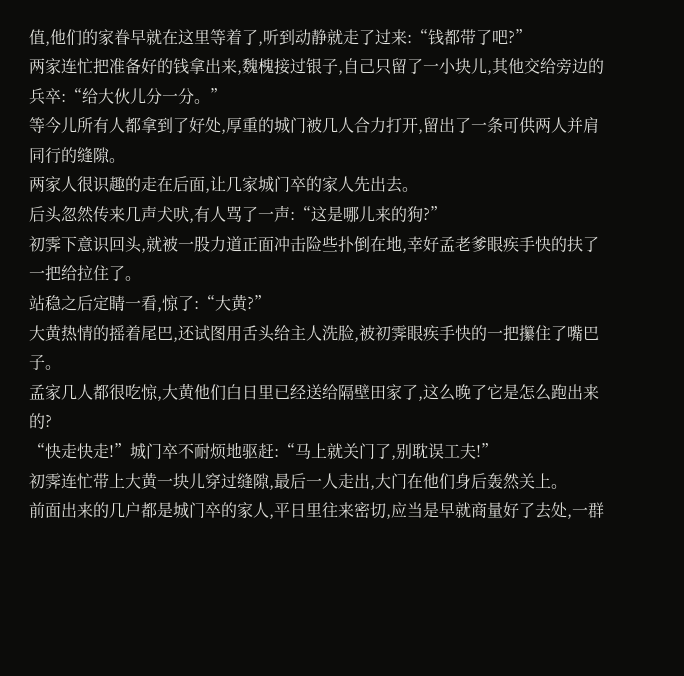值,他们的家眷早就在这里等着了,听到动静就走了过来:“钱都带了吧?”
两家连忙把准备好的钱拿出来,魏槐接过银子,自己只留了一小块儿,其他交给旁边的兵卒:“给大伙儿分一分。”
等今儿所有人都拿到了好处,厚重的城门被几人合力打开,留出了一条可供两人并肩同行的缝隙。
两家人很识趣的走在后面,让几家城门卒的家人先出去。
后头忽然传来几声犬吠,有人骂了一声:“这是哪儿来的狗?”
初霁下意识回头,就被一股力道正面冲击险些扑倒在地,幸好孟老爹眼疾手快的扶了一把给拉住了。
站稳之后定睛一看,惊了:“大黄?”
大黄热情的摇着尾巴,还试图用舌头给主人洗脸,被初霁眼疾手快的一把攥住了嘴巴子。
孟家几人都很吃惊,大黄他们白日里已经送给隔壁田家了,这么晚了它是怎么跑出来的?
“快走快走!”城门卒不耐烦地驱赶:“马上就关门了,别耽误工夫!”
初霁连忙带上大黄一块儿穿过缝隙,最后一人走出,大门在他们身后轰然关上。
前面出来的几户都是城门卒的家人,平日里往来密切,应当是早就商量好了去处,一群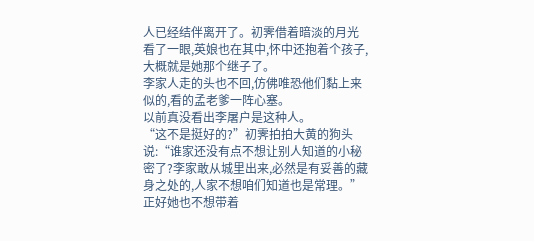人已经结伴离开了。初霁借着暗淡的月光看了一眼,英娘也在其中,怀中还抱着个孩子,大概就是她那个继子了。
李家人走的头也不回,仿佛唯恐他们黏上来似的,看的孟老爹一阵心塞。
以前真没看出李屠户是这种人。
“这不是挺好的?”初霁拍拍大黄的狗头说:“谁家还没有点不想让别人知道的小秘密了?李家敢从城里出来,必然是有妥善的藏身之处的,人家不想咱们知道也是常理。”
正好她也不想带着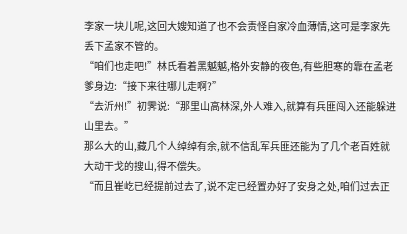李家一块儿呢,这回大嫂知道了也不会责怪自家冷血薄情,这可是李家先丢下孟家不管的。
“咱们也走吧!”林氏看着黑魆魆,格外安静的夜色,有些胆寒的靠在孟老爹身边:“接下来往哪儿走啊?”
“去沂州!”初霁说:“那里山高林深,外人难入,就算有兵匪闯入还能躲进山里去。”
那么大的山,藏几个人绰绰有余,就不信乱军兵匪还能为了几个老百姓就大动干戈的搜山,得不偿失。
“而且崔屹已经提前过去了,说不定已经置办好了安身之处,咱们过去正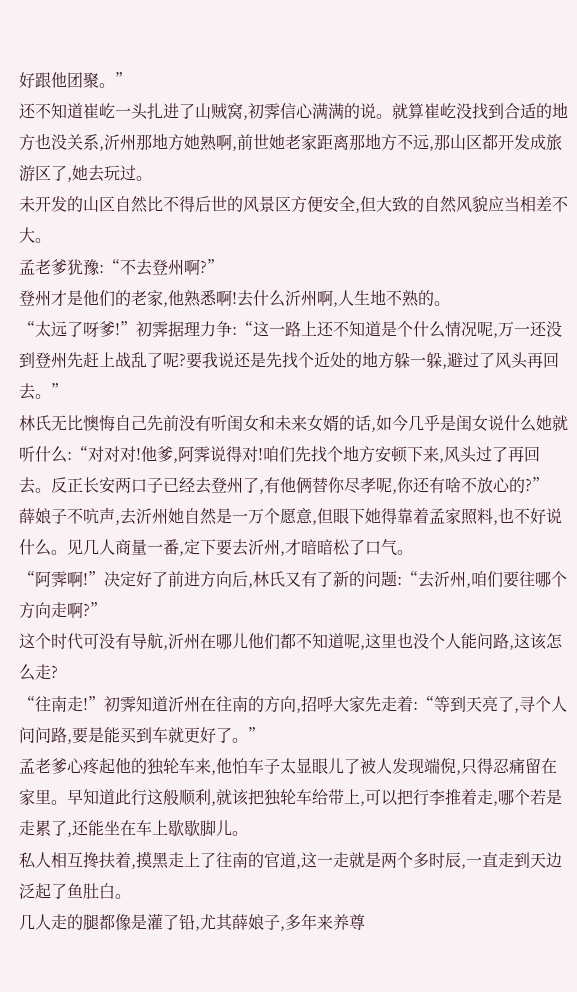好跟他团聚。”
还不知道崔屹一头扎进了山贼窝,初霁信心满满的说。就算崔屹没找到合适的地方也没关系,沂州那地方她熟啊,前世她老家距离那地方不远,那山区都开发成旅游区了,她去玩过。
未开发的山区自然比不得后世的风景区方便安全,但大致的自然风貌应当相差不大。
孟老爹犹豫:“不去登州啊?”
登州才是他们的老家,他熟悉啊!去什么沂州啊,人生地不熟的。
“太远了呀爹!”初霁据理力争:“这一路上还不知道是个什么情况呢,万一还没到登州先赶上战乱了呢?要我说还是先找个近处的地方躲一躲,避过了风头再回去。”
林氏无比懊悔自己先前没有听闺女和未来女婿的话,如今几乎是闺女说什么她就听什么:“对对对!他爹,阿霁说得对!咱们先找个地方安顿下来,风头过了再回去。反正长安两口子已经去登州了,有他俩替你尽孝呢,你还有啥不放心的?”
薛娘子不吭声,去沂州她自然是一万个愿意,但眼下她得靠着孟家照料,也不好说什么。见几人商量一番,定下要去沂州,才暗暗松了口气。
“阿霁啊!”决定好了前进方向后,林氏又有了新的问题:“去沂州,咱们要往哪个方向走啊?”
这个时代可没有导航,沂州在哪儿他们都不知道呢,这里也没个人能问路,这该怎么走?
“往南走!”初霁知道沂州在往南的方向,招呼大家先走着:“等到天亮了,寻个人问问路,要是能买到车就更好了。”
孟老爹心疼起他的独轮车来,他怕车子太显眼儿了被人发现端倪,只得忍痛留在家里。早知道此行这般顺利,就该把独轮车给带上,可以把行李推着走,哪个若是走累了,还能坐在车上歇歇脚儿。
私人相互搀扶着,摸黑走上了往南的官道,这一走就是两个多时辰,一直走到天边泛起了鱼肚白。
几人走的腿都像是灌了铅,尤其薛娘子,多年来养尊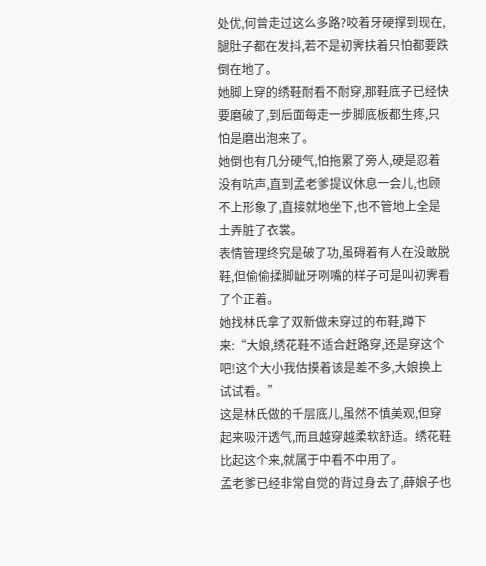处优,何曾走过这么多路?咬着牙硬撑到现在,腿肚子都在发抖,若不是初霁扶着只怕都要跌倒在地了。
她脚上穿的绣鞋耐看不耐穿,那鞋底子已经快要磨破了,到后面每走一步脚底板都生疼,只怕是磨出泡来了。
她倒也有几分硬气,怕拖累了旁人,硬是忍着没有吭声,直到孟老爹提议休息一会儿,也顾不上形象了,直接就地坐下,也不管地上全是土弄脏了衣裳。
表情管理终究是破了功,虽碍着有人在没敢脱鞋,但偷偷揉脚龇牙咧嘴的样子可是叫初霁看了个正着。
她找林氏拿了双新做未穿过的布鞋,蹲下来:“大娘,绣花鞋不适合赶路穿,还是穿这个吧!这个大小我估摸着该是差不多,大娘换上试试看。”
这是林氏做的千层底儿,虽然不慎美观,但穿起来吸汗透气,而且越穿越柔软舒适。绣花鞋比起这个来,就属于中看不中用了。
孟老爹已经非常自觉的背过身去了,薛娘子也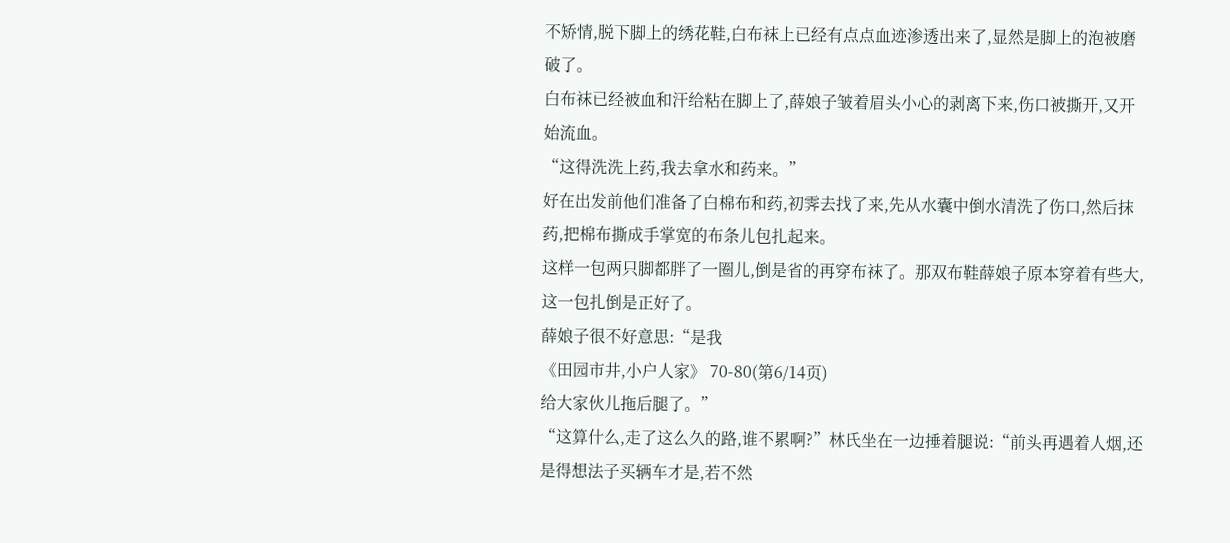不矫情,脱下脚上的绣花鞋,白布袜上已经有点点血迹渗透出来了,显然是脚上的泡被磨破了。
白布袜已经被血和汗给粘在脚上了,薛娘子皱着眉头小心的剥离下来,伤口被撕开,又开始流血。
“这得洗洗上药,我去拿水和药来。”
好在出发前他们准备了白棉布和药,初霁去找了来,先从水囊中倒水清洗了伤口,然后抹药,把棉布撕成手掌宽的布条儿包扎起来。
这样一包两只脚都胖了一圈儿,倒是省的再穿布袜了。那双布鞋薛娘子原本穿着有些大,这一包扎倒是正好了。
薛娘子很不好意思:“是我
《田园市井,小户人家》 70-80(第6/14页)
给大家伙儿拖后腿了。”
“这算什么,走了这么久的路,谁不累啊?”林氏坐在一边捶着腿说:“前头再遇着人烟,还是得想法子买辆车才是,若不然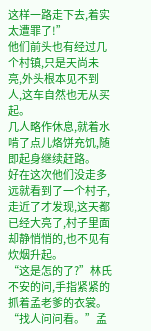这样一路走下去,着实太遭罪了!”
他们前头也有经过几个村镇,只是天尚未亮,外头根本见不到人,这车自然也无从买起。
几人略作休息,就着水啃了点儿烙饼充饥,随即起身继续赶路。
好在这次他们没走多远就看到了一个村子,走近了才发现,这天都已经大亮了,村子里面却静悄悄的,也不见有炊烟升起。
“这是怎的了?”林氏不安的问,手指紧紧的抓着孟老爹的衣裳。
“找人问问看。”孟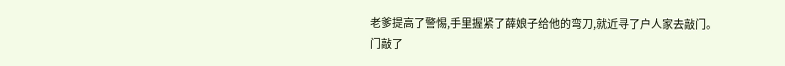老爹提高了警惕,手里握紧了薛娘子给他的弯刀,就近寻了户人家去敲门。
门敲了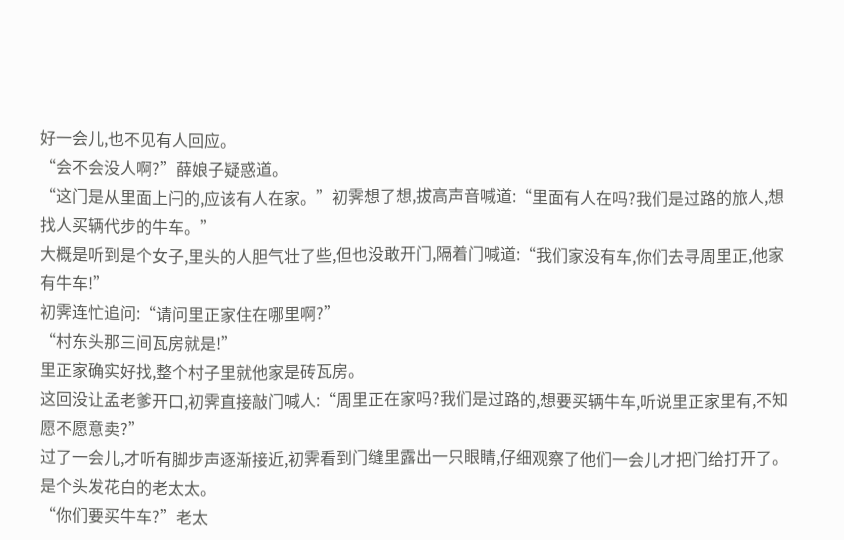好一会儿,也不见有人回应。
“会不会没人啊?”薛娘子疑惑道。
“这门是从里面上闩的,应该有人在家。”初霁想了想,拔高声音喊道:“里面有人在吗?我们是过路的旅人,想找人买辆代步的牛车。”
大概是听到是个女子,里头的人胆气壮了些,但也没敢开门,隔着门喊道:“我们家没有车,你们去寻周里正,他家有牛车!”
初霁连忙追问:“请问里正家住在哪里啊?”
“村东头那三间瓦房就是!”
里正家确实好找,整个村子里就他家是砖瓦房。
这回没让孟老爹开口,初霁直接敲门喊人:“周里正在家吗?我们是过路的,想要买辆牛车,听说里正家里有,不知愿不愿意卖?”
过了一会儿,才听有脚步声逐渐接近,初霁看到门缝里露出一只眼睛,仔细观察了他们一会儿才把门给打开了。
是个头发花白的老太太。
“你们要买牛车?”老太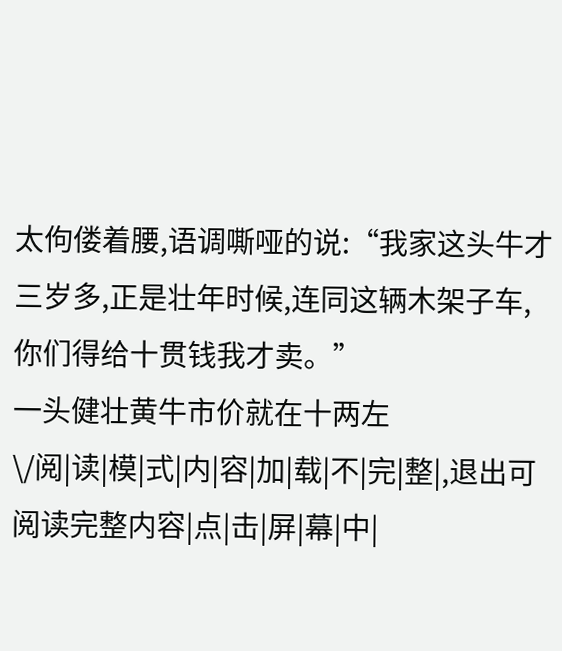太佝偻着腰,语调嘶哑的说:“我家这头牛才三岁多,正是壮年时候,连同这辆木架子车,你们得给十贯钱我才卖。”
一头健壮黄牛市价就在十两左
\/阅|读|模|式|内|容|加|载|不|完|整|,退出可阅读完整内容|点|击|屏|幕|中|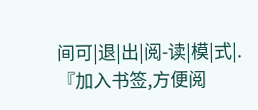间可|退|出|阅-读|模|式|.
『加入书签,方便阅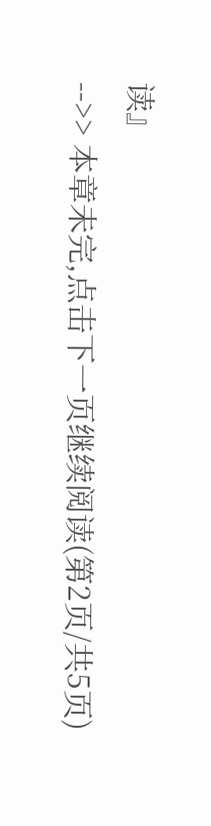读』
-->> 本章未完,点击下一页继续阅读(第2页/共5页)